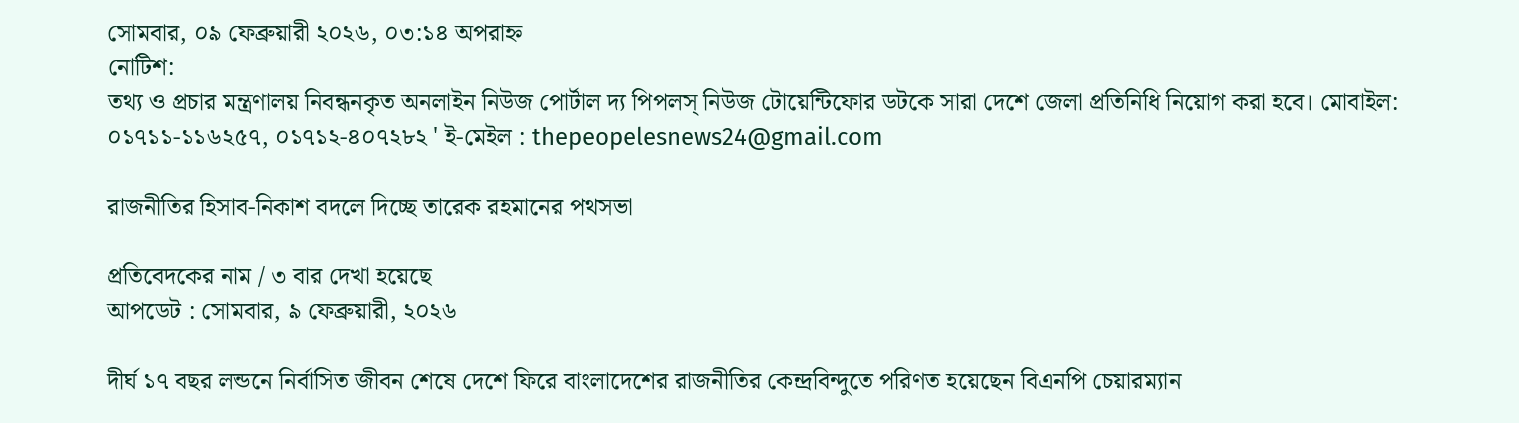সোমবার, ০৯ ফেব্রুয়ারী ২০২৬, ০৩:১৪ অপরাহ্ন
নোটিশ:
তথ্য ও প্রচার মন্ত্রণালয় নিবন্ধনকৃত অনলাইন নিউজ পোর্টাল দ্য পিপলস্ নিউজ টোয়েন্টিফোর ডটকে সারা দেশে জেলা প্রতিনিধি নিয়োগ করা হবে। মোবাইল: ০১৭১১-১১৬২৫৭, ০১৭১২-৪০৭২৮২ ' ই-মেইল : thepeopelesnews24@gmail.com

রাজনীতির হিসাব-নিকাশ বদলে দিচ্ছে তারেক রহমানের পথসভা

প্রতিবেদকের নাম / ৩ বার দেখা হয়েছে
আপডেট : সোমবার, ৯ ফেব্রুয়ারী, ২০২৬

দীর্ঘ ১৭ বছর লন্ডনে নির্বাসিত জীবন শেষে দেশে ফিরে বাংলাদেশের রাজনীতির কেন্দ্রবিন্দুতে পরিণত হয়েছেন বিএনপি চেয়ারম্যান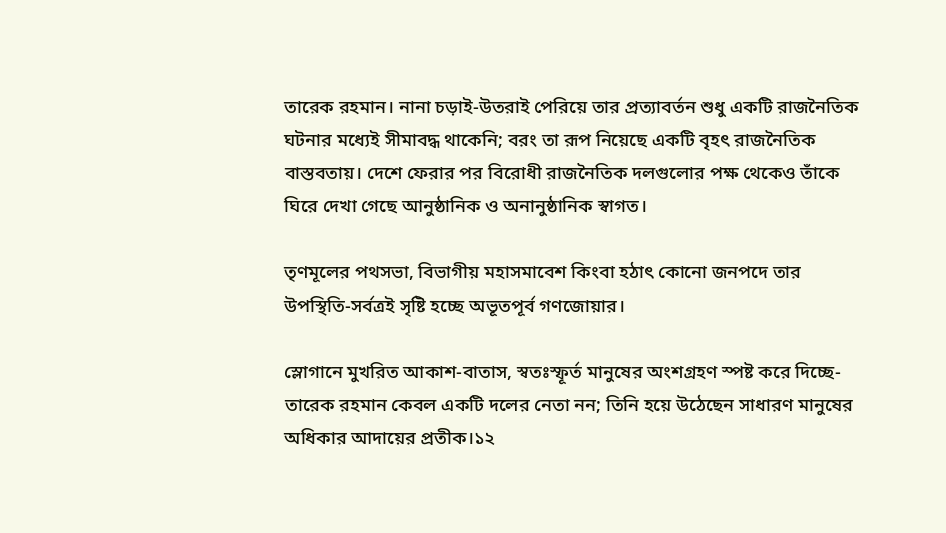তারেক রহমান। নানা চড়াই-উতরাই পেরিয়ে তার প্রত্যাবর্তন শুধু একটি রাজনৈতিক ঘটনার মধ্যেই সীমাবদ্ধ থাকেনি; বরং তা রূপ নিয়েছে একটি বৃহৎ রাজনৈতিক বাস্তবতায়। দেশে ফেরার পর বিরোধী রাজনৈতিক দলগুলোর পক্ষ থেকেও তাঁকে ঘিরে দেখা গেছে আনুষ্ঠানিক ও অনানুষ্ঠানিক স্বাগত।

তৃণমূলের পথসভা, বিভাগীয় মহাসমাবেশ কিংবা হঠাৎ কোনো জনপদে তার উপস্থিতি-সর্বত্রই সৃষ্টি হচ্ছে অভূতপূর্ব গণজোয়ার।

স্লোগানে মুখরিত আকাশ-বাতাস, স্বতঃস্ফূর্ত মানুষের অংশগ্রহণ স্পষ্ট করে দিচ্ছে-তারেক রহমান কেবল একটি দলের নেতা নন; তিনি হয়ে উঠেছেন সাধারণ মানুষের অধিকার আদায়ের প্রতীক।১২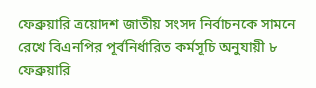ফেব্রুয়ারি ত্রয়োদশ জাতীয় সংসদ নির্বাচনকে সামনে রেখে বিএনপির পূর্বনির্ধারিত কর্মসূচি অনুযায়ী ৮ ফেব্রুয়ারি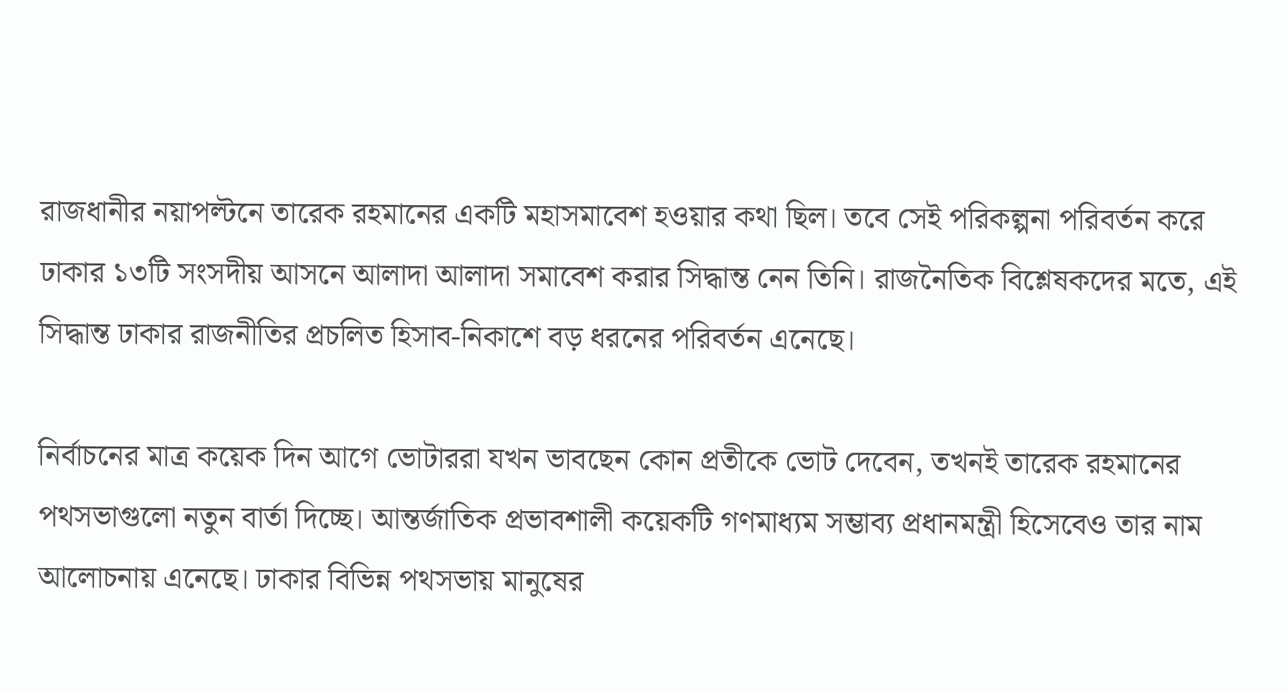রাজধানীর নয়াপল্টনে তারেক রহমানের একটি মহাসমাবেশ হওয়ার কথা ছিল। তবে সেই পরিকল্পনা পরিবর্তন করে ঢাকার ১৩টি সংসদীয় আসনে আলাদা আলাদা সমাবেশ করার সিদ্ধান্ত নেন তিনি। রাজনৈতিক বিশ্লেষকদের মতে, এই সিদ্ধান্ত ঢাকার রাজনীতির প্রচলিত হিসাব-নিকাশে বড় ধরনের পরিবর্তন এনেছে।

নির্বাচনের মাত্র কয়েক দিন আগে ভোটাররা যখন ভাবছেন কোন প্রতীকে ভোট দেবেন, তখনই তারেক রহমানের পথসভাগুলো নতুন বার্তা দিচ্ছে। আন্তর্জাতিক প্রভাবশালী কয়েকটি গণমাধ্যম সম্ভাব্য প্রধানমন্ত্রী হিসেবেও তার নাম আলোচনায় এনেছে। ঢাকার বিভিন্ন পথসভায় মানুষের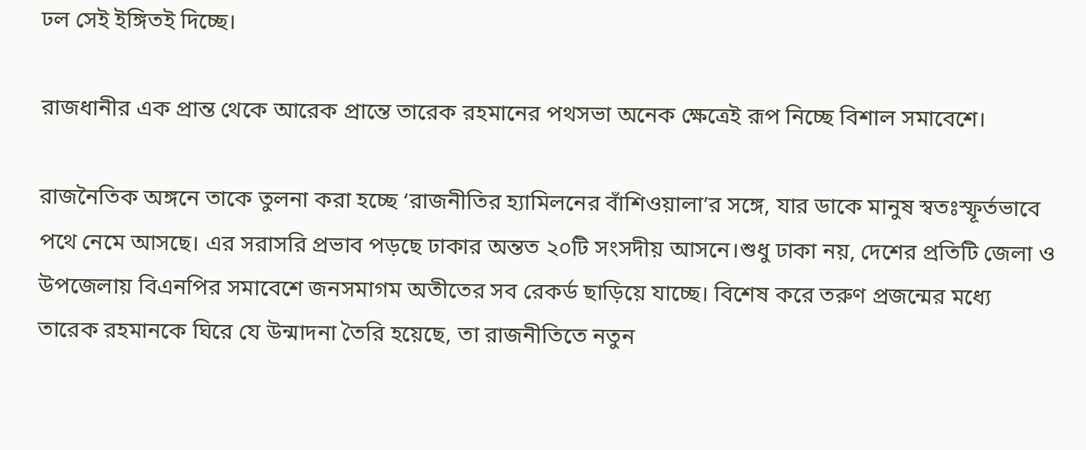ঢল সেই ইঙ্গিতই দিচ্ছে।

রাজধানীর এক প্রান্ত থেকে আরেক প্রান্তে তারেক রহমানের পথসভা অনেক ক্ষেত্রেই রূপ নিচ্ছে বিশাল সমাবেশে।

রাজনৈতিক অঙ্গনে তাকে তুলনা করা হচ্ছে ‘রাজনীতির হ্যামিলনের বাঁশিওয়ালা’র সঙ্গে, যার ডাকে মানুষ স্বতঃস্ফূর্তভাবে পথে নেমে আসছে। এর সরাসরি প্রভাব পড়ছে ঢাকার অন্তত ২০টি সংসদীয় আসনে।শুধু ঢাকা নয়, দেশের প্রতিটি জেলা ও উপজেলায় বিএনপির সমাবেশে জনসমাগম অতীতের সব রেকর্ড ছাড়িয়ে যাচ্ছে। বিশেষ করে তরুণ প্রজন্মের মধ্যে তারেক রহমানকে ঘিরে যে উন্মাদনা তৈরি হয়েছে, তা রাজনীতিতে নতুন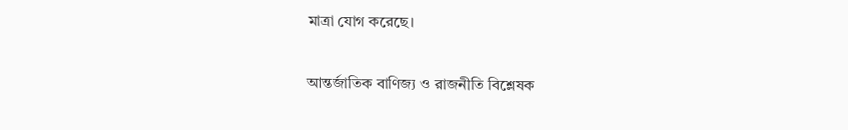মাত্রা যোগ করেছে।

আন্তর্জাতিক বাণিজ্য ও রাজনীতি বিশ্লেষক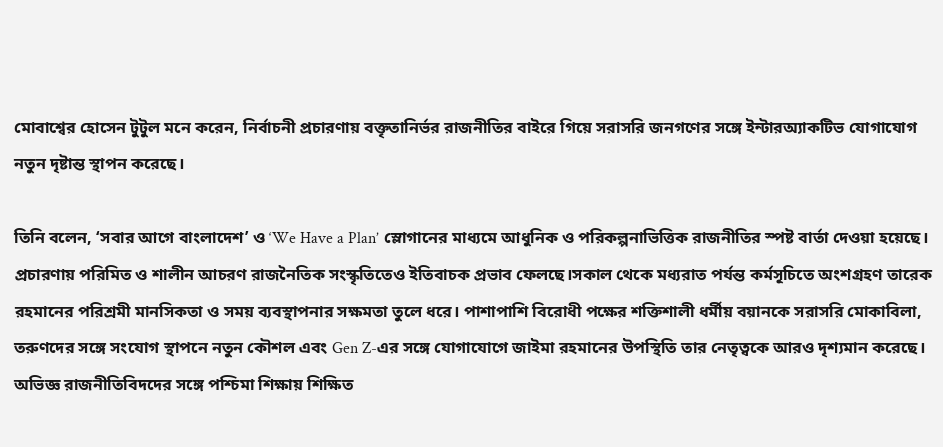মোবাশ্বের হোসেন টুটুল মনে করেন, নির্বাচনী প্রচারণায় বক্তৃতানির্ভর রাজনীতির বাইরে গিয়ে সরাসরি জনগণের সঙ্গে ইন্টারঅ্যাকটিভ যোগাযোগ নতুন দৃষ্টান্ত স্থাপন করেছে।

তিনি বলেন, ‘সবার আগে বাংলাদেশ’ ও ‘We Have a Plan’ স্লোগানের মাধ্যমে আধুনিক ও পরিকল্পনাভিত্তিক রাজনীতির স্পষ্ট বার্তা দেওয়া হয়েছে। প্রচারণায় পরিমিত ও শালীন আচরণ রাজনৈতিক সংস্কৃতিতেও ইতিবাচক প্রভাব ফেলছে।সকাল থেকে মধ্যরাত পর্যন্ত কর্মসূচিতে অংশগ্রহণ তারেক রহমানের পরিশ্রমী মানসিকতা ও সময় ব্যবস্থাপনার সক্ষমতা তুলে ধরে। পাশাপাশি বিরোধী পক্ষের শক্তিশালী ধর্মীয় বয়ানকে সরাসরি মোকাবিলা, তরুণদের সঙ্গে সংযোগ স্থাপনে নতুন কৌশল এবং Gen Z-এর সঙ্গে যোগাযোগে জাইমা রহমানের উপস্থিতি তার নেতৃত্বকে আরও দৃশ্যমান করেছে। অভিজ্ঞ রাজনীতিবিদদের সঙ্গে পশ্চিমা শিক্ষায় শিক্ষিত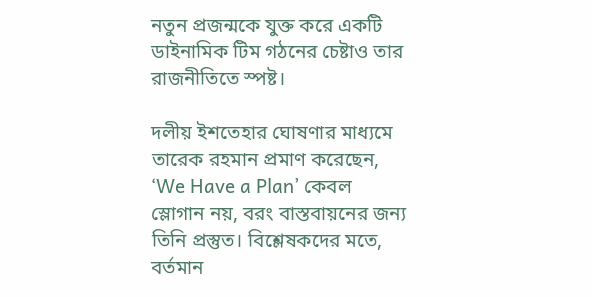নতুন প্রজন্মকে যুক্ত করে একটি ডাইনামিক টিম গঠনের চেষ্টাও তার রাজনীতিতে স্পষ্ট।

দলীয় ইশতেহার ঘোষণার মাধ্যমে তারেক রহমান প্রমাণ করেছেন, ‘We Have a Plan’ কেবল স্লোগান নয়, বরং বাস্তবায়নের জন্য তিনি প্রস্তুত। বিশ্লেষকদের মতে, বর্তমান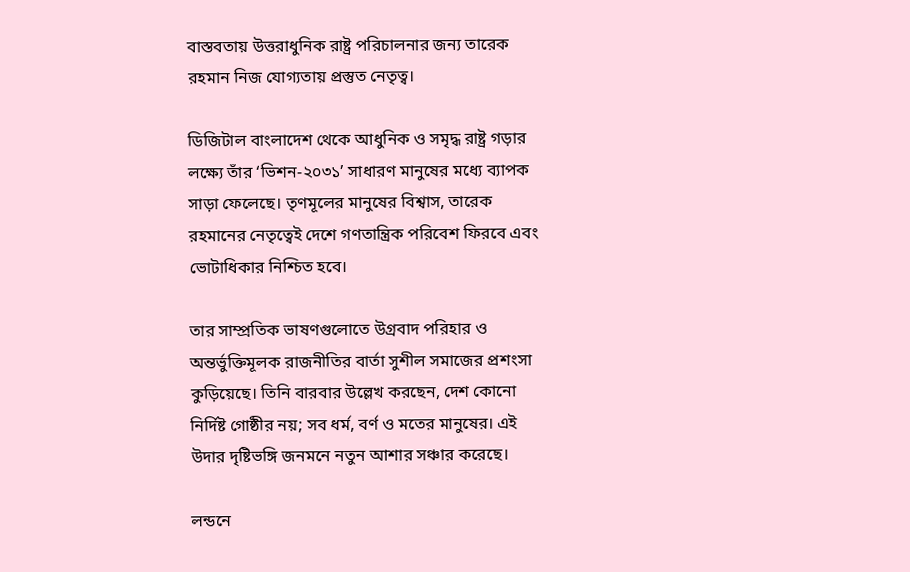বাস্তবতায় উত্তরাধুনিক রাষ্ট্র পরিচালনার জন্য তারেক রহমান নিজ যোগ্যতায় প্রস্তুত নেতৃত্ব।

ডিজিটাল বাংলাদেশ থেকে আধুনিক ও সমৃদ্ধ রাষ্ট্র গড়ার লক্ষ্যে তাঁর ‘ভিশন-২০৩১’ সাধারণ মানুষের মধ্যে ব্যাপক সাড়া ফেলেছে। তৃণমূলের মানুষের বিশ্বাস, তারেক রহমানের নেতৃত্বেই দেশে গণতান্ত্রিক পরিবেশ ফিরবে এবং ভোটাধিকার নিশ্চিত হবে।

তার সাম্প্রতিক ভাষণগুলোতে উগ্রবাদ পরিহার ও অন্তর্ভুক্তিমূলক রাজনীতির বার্তা সুশীল সমাজের প্রশংসা কুড়িয়েছে। তিনি বারবার উল্লেখ করছেন, দেশ কোনো নির্দিষ্ট গোষ্ঠীর নয়; সব ধর্ম, বর্ণ ও মতের মানুষের। এই উদার দৃষ্টিভঙ্গি জনমনে নতুন আশার সঞ্চার করেছে।

লন্ডনে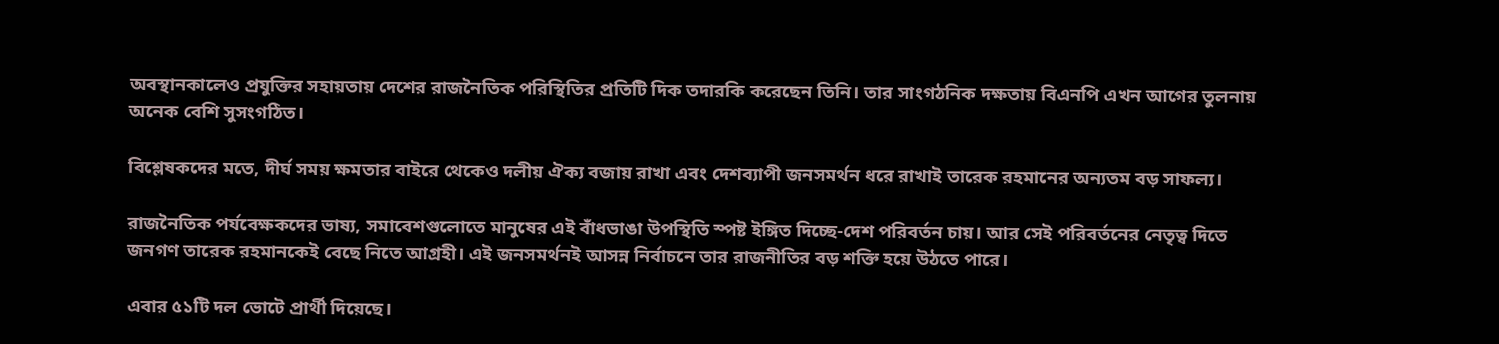অবস্থানকালেও প্রযুক্তির সহায়তায় দেশের রাজনৈতিক পরিস্থিতির প্রতিটি দিক তদারকি করেছেন তিনি। তার সাংগঠনিক দক্ষতায় বিএনপি এখন আগের তুলনায় অনেক বেশি সুসংগঠিত।

বিশ্লেষকদের মতে, দীর্ঘ সময় ক্ষমতার বাইরে থেকেও দলীয় ঐক্য বজায় রাখা এবং দেশব্যাপী জনসমর্থন ধরে রাখাই তারেক রহমানের অন্যতম বড় সাফল্য।

রাজনৈতিক পর্যবেক্ষকদের ভাষ্য, সমাবেশগুলোতে মানুষের এই বাঁধভাঙা উপস্থিতি স্পষ্ট ইঙ্গিত দিচ্ছে-দেশ পরিবর্তন চায়। আর সেই পরিবর্তনের নেতৃত্ব দিতে জনগণ তারেক রহমানকেই বেছে নিতে আগ্রহী। এই জনসমর্থনই আসন্ন নির্বাচনে তার রাজনীতির বড় শক্তি হয়ে উঠতে পারে।

এবার ৫১টি দল ভোটে প্রার্থী দিয়েছে।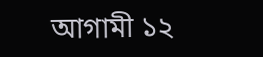আগামী ১২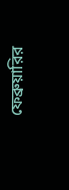ফেব্রুয়ারির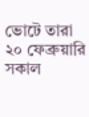ভোটে তারা ২০ ফেব্রুয়ারি সকাল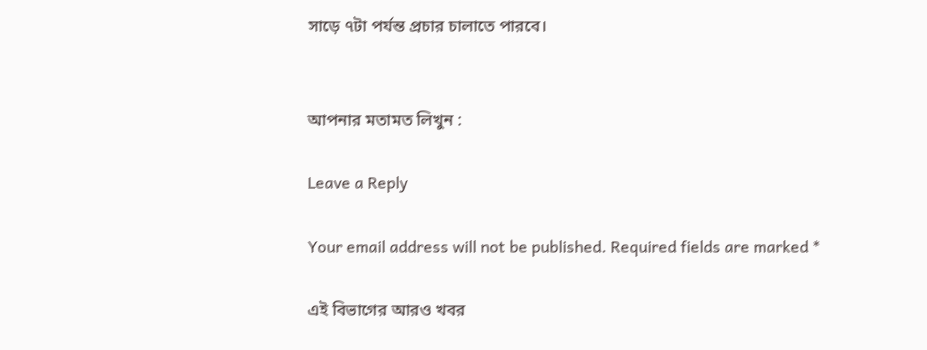সাড়ে ৭টা পর্যন্ত প্রচার চালাতে পারবে।


আপনার মতামত লিখুন :

Leave a Reply

Your email address will not be published. Required fields are marked *

এই বিভাগের আরও খবর